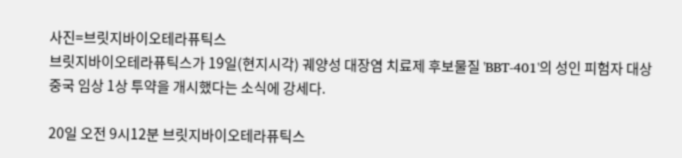사진=브릿지바이오테라퓨틱스
브릿지바이오테라퓨틱스가 19일(현지시각) 궤양성 대장염 치료제 후보물질 'BBT-401'의 성인 피험자 대상 중국 임상 1상 투약을 개시했다는 소식에 강세다.

20일 오전 9시12분 브릿지바이오테라퓨틱스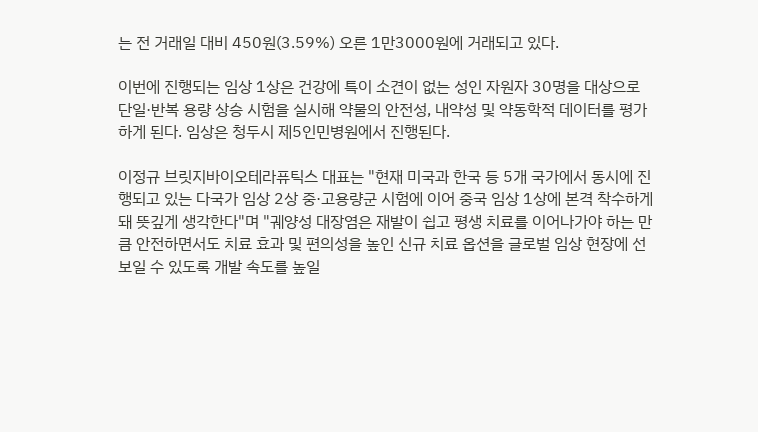는 전 거래일 대비 450원(3.59%) 오른 1만3000원에 거래되고 있다.

이번에 진행되는 임상 1상은 건강에 특이 소견이 없는 성인 자원자 30명을 대상으로 단일·반복 용량 상승 시험을 실시해 약물의 안전성, 내약성 및 약동학적 데이터를 평가하게 된다. 임상은 청두시 제5인민병원에서 진행된다.

이정규 브릿지바이오테라퓨틱스 대표는 "현재 미국과 한국 등 5개 국가에서 동시에 진행되고 있는 다국가 임상 2상 중·고용량군 시험에 이어 중국 임상 1상에 본격 착수하게 돼 뜻깊게 생각한다"며 "궤양성 대장염은 재발이 쉽고 평생 치료를 이어나가야 하는 만큼 안전하면서도 치료 효과 및 편의성을 높인 신규 치료 옵션을 글로벌 임상 현장에 선보일 수 있도록 개발 속도를 높일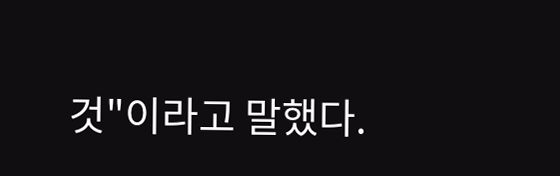것"이라고 말했다.